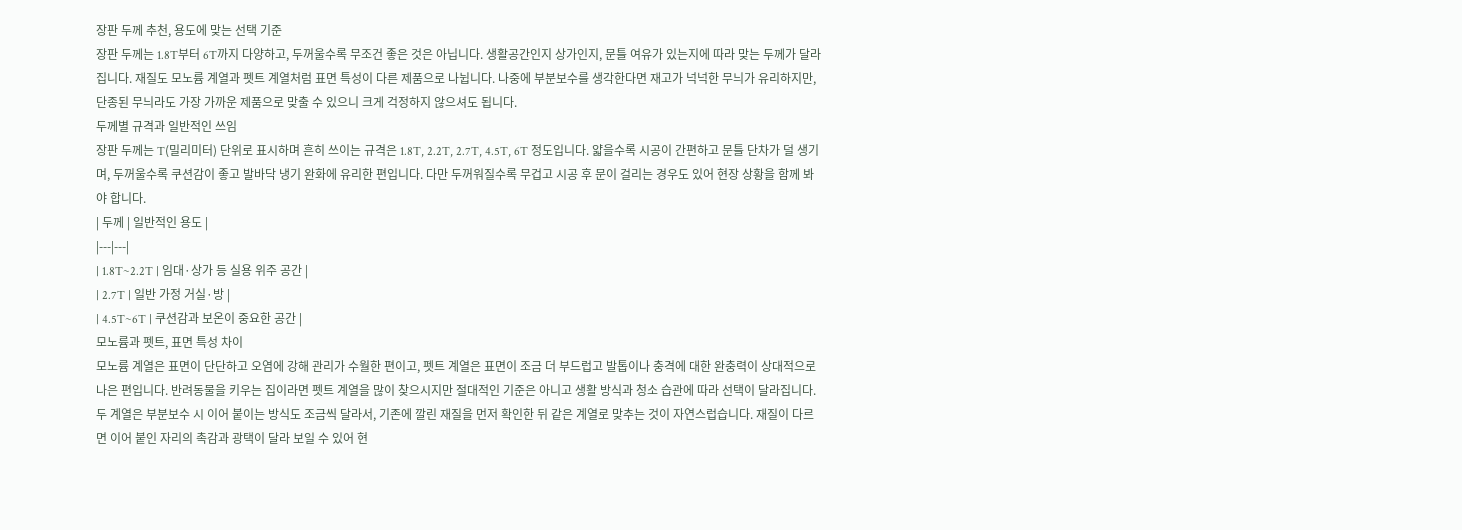장판 두께 추천, 용도에 맞는 선택 기준
장판 두께는 1.8T부터 6T까지 다양하고, 두꺼울수록 무조건 좋은 것은 아닙니다. 생활공간인지 상가인지, 문틀 여유가 있는지에 따라 맞는 두께가 달라집니다. 재질도 모노륨 계열과 펫트 계열처럼 표면 특성이 다른 제품으로 나뉩니다. 나중에 부분보수를 생각한다면 재고가 넉넉한 무늬가 유리하지만, 단종된 무늬라도 가장 가까운 제품으로 맞출 수 있으니 크게 걱정하지 않으셔도 됩니다.
두께별 규격과 일반적인 쓰임
장판 두께는 T(밀리미터) 단위로 표시하며 흔히 쓰이는 규격은 1.8T, 2.2T, 2.7T, 4.5T, 6T 정도입니다. 얇을수록 시공이 간편하고 문틀 단차가 덜 생기며, 두꺼울수록 쿠션감이 좋고 발바닥 냉기 완화에 유리한 편입니다. 다만 두꺼워질수록 무겁고 시공 후 문이 걸리는 경우도 있어 현장 상황을 함께 봐야 합니다.
| 두께 | 일반적인 용도 |
|---|---|
| 1.8T~2.2T | 임대·상가 등 실용 위주 공간 |
| 2.7T | 일반 가정 거실·방 |
| 4.5T~6T | 쿠션감과 보온이 중요한 공간 |
모노륨과 펫트, 표면 특성 차이
모노륨 계열은 표면이 단단하고 오염에 강해 관리가 수월한 편이고, 펫트 계열은 표면이 조금 더 부드럽고 발톱이나 충격에 대한 완충력이 상대적으로 나은 편입니다. 반려동물을 키우는 집이라면 펫트 계열을 많이 찾으시지만 절대적인 기준은 아니고 생활 방식과 청소 습관에 따라 선택이 달라집니다. 두 계열은 부분보수 시 이어 붙이는 방식도 조금씩 달라서, 기존에 깔린 재질을 먼저 확인한 뒤 같은 계열로 맞추는 것이 자연스럽습니다. 재질이 다르면 이어 붙인 자리의 촉감과 광택이 달라 보일 수 있어 현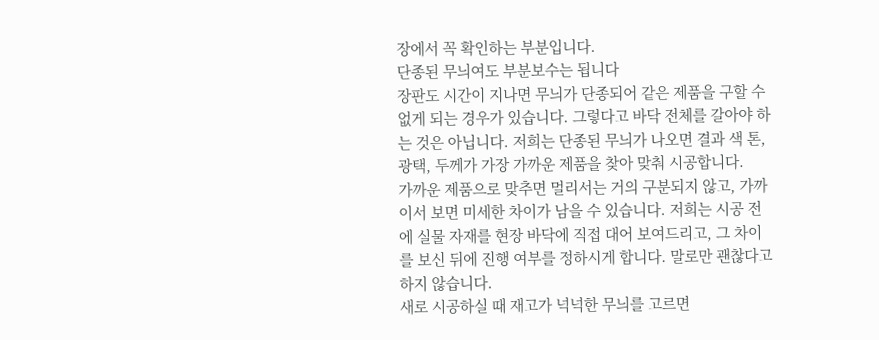장에서 꼭 확인하는 부분입니다.
단종된 무늬여도 부분보수는 됩니다
장판도 시간이 지나면 무늬가 단종되어 같은 제품을 구할 수 없게 되는 경우가 있습니다. 그렇다고 바닥 전체를 갈아야 하는 것은 아닙니다. 저희는 단종된 무늬가 나오면 결과 색 톤, 광택, 두께가 가장 가까운 제품을 찾아 맞춰 시공합니다.
가까운 제품으로 맞추면 멀리서는 거의 구분되지 않고, 가까이서 보면 미세한 차이가 남을 수 있습니다. 저희는 시공 전에 실물 자재를 현장 바닥에 직접 대어 보여드리고, 그 차이를 보신 뒤에 진행 여부를 정하시게 합니다. 말로만 괜찮다고 하지 않습니다.
새로 시공하실 때 재고가 넉넉한 무늬를 고르면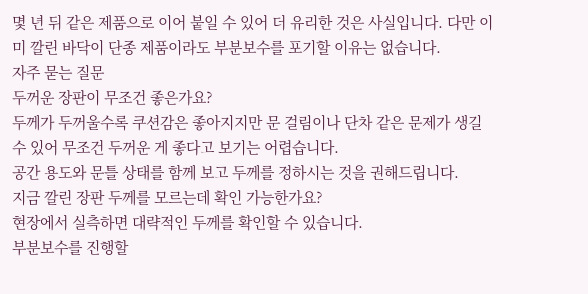몇 년 뒤 같은 제품으로 이어 붙일 수 있어 더 유리한 것은 사실입니다. 다만 이미 깔린 바닥이 단종 제품이라도 부분보수를 포기할 이유는 없습니다.
자주 묻는 질문
두꺼운 장판이 무조건 좋은가요?
두께가 두꺼울수록 쿠션감은 좋아지지만 문 걸림이나 단차 같은 문제가 생길 수 있어 무조건 두꺼운 게 좋다고 보기는 어렵습니다.
공간 용도와 문틀 상태를 함께 보고 두께를 정하시는 것을 권해드립니다.
지금 깔린 장판 두께를 모르는데 확인 가능한가요?
현장에서 실측하면 대략적인 두께를 확인할 수 있습니다.
부분보수를 진행할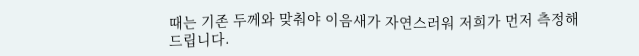때는 기존 두께와 맞춰야 이음새가 자연스러워 저희가 먼저 측정해 드립니다.